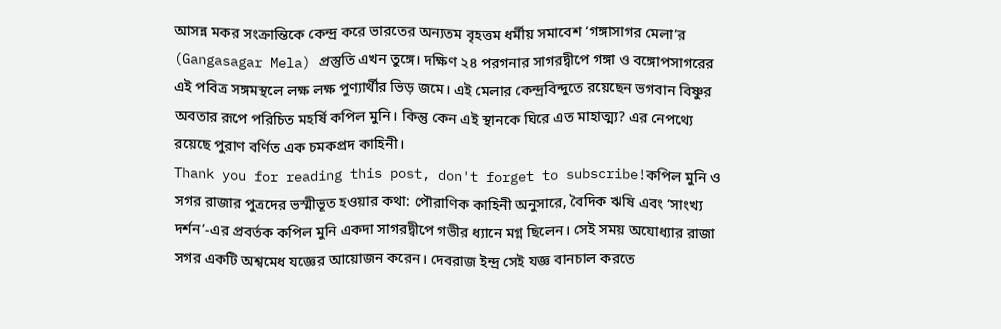আসন্ন মকর সংক্রান্তিকে কেন্দ্র করে ভারতের অন্যতম বৃহত্তম ধর্মীয় সমাবেশ ‘গঙ্গাসাগর মেলা’র (Gangasagar Mela) প্রস্তুতি এখন তুঙ্গে। দক্ষিণ ২৪ পরগনার সাগরদ্বীপে গঙ্গা ও বঙ্গোপসাগরের এই পবিত্র সঙ্গমস্থলে লক্ষ লক্ষ পুণ্যার্থীর ভিড় জমে। এই মেলার কেন্দ্রবিন্দুতে রয়েছেন ভগবান বিষ্ণুর অবতার রূপে পরিচিত মহর্ষি কপিল মুনি। কিন্তু কেন এই স্থানকে ঘিরে এত মাহাত্ম্য? এর নেপথ্যে রয়েছে পুরাণ বর্ণিত এক চমকপ্রদ কাহিনী।
Thank you for reading this post, don't forget to subscribe!কপিল মুনি ও সগর রাজার পুত্রদের ভস্মীভূত হওয়ার কথা: পৌরাণিক কাহিনী অনুসারে, বৈদিক ঋষি এবং ‘সাংখ্য দর্শন’-এর প্রবর্তক কপিল মুনি একদা সাগরদ্বীপে গভীর ধ্যানে মগ্ন ছিলেন। সেই সময় অযোধ্যার রাজা সগর একটি অশ্বমেধ যজ্ঞের আয়োজন করেন। দেবরাজ ইন্দ্র সেই যজ্ঞ বানচাল করতে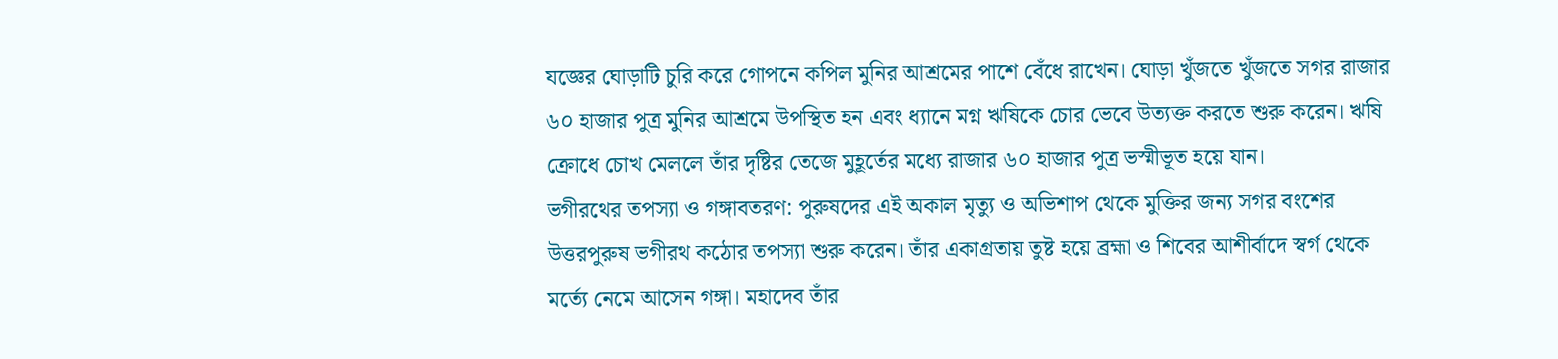যজ্ঞের ঘোড়াটি চুরি করে গোপনে কপিল মুনির আশ্রমের পাশে বেঁধে রাখেন। ঘোড়া খুঁজতে খুঁজতে সগর রাজার ৬০ হাজার পুত্র মুনির আশ্রমে উপস্থিত হন এবং ধ্যানে মগ্ন ঋষিকে চোর ভেবে উত্যক্ত করতে শুরু করেন। ঋষি ক্রোধে চোখ মেললে তাঁর দৃষ্টির তেজে মুহূর্তের মধ্যে রাজার ৬০ হাজার পুত্র ভস্মীভূত হয়ে যান।
ভগীরথের তপস্যা ও গঙ্গাবতরণ: পুরুষদের এই অকাল মৃত্যু ও অভিশাপ থেকে মুক্তির জন্য সগর বংশের উত্তরপুরুষ ভগীরথ কঠোর তপস্যা শুরু করেন। তাঁর একাগ্রতায় তুষ্ট হয়ে ব্রহ্মা ও শিবের আশীর্বাদে স্বর্গ থেকে মর্ত্যে নেমে আসেন গঙ্গা। মহাদেব তাঁর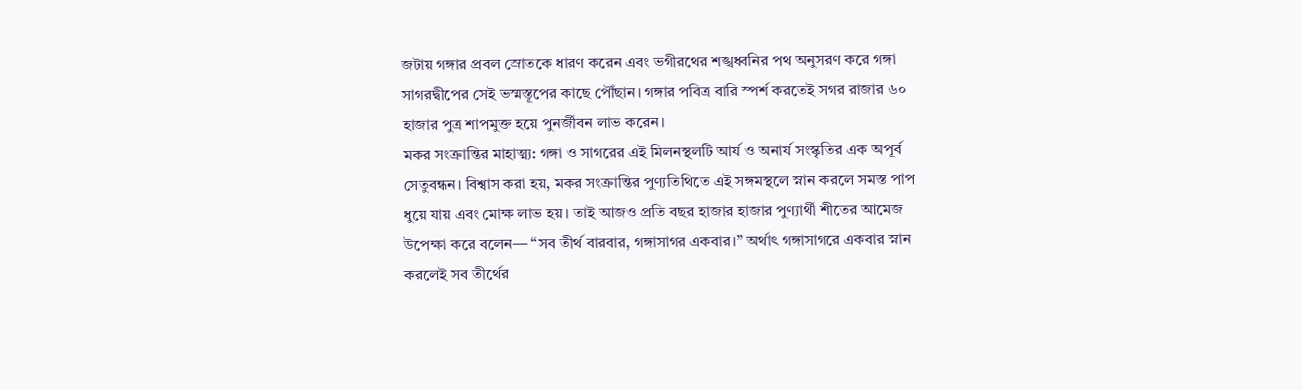জটায় গঙ্গার প্রবল স্রোতকে ধারণ করেন এবং ভগীরথের শঙ্খধ্বনির পথ অনুসরণ করে গঙ্গা সাগরদ্বীপের সেই ভস্মস্তূপের কাছে পৌঁছান। গঙ্গার পবিত্র বারি স্পর্শ করতেই সগর রাজার ৬০ হাজার পুত্র শাপমুক্ত হয়ে পুনর্জীবন লাভ করেন।
মকর সংক্রান্তির মাহাত্ম্য: গঙ্গা ও সাগরের এই মিলনস্থলটি আর্য ও অনার্য সংস্কৃতির এক অপূর্ব সেতুবন্ধন। বিশ্বাস করা হয়, মকর সংক্রান্তির পুণ্যতিথিতে এই সঙ্গমস্থলে স্নান করলে সমস্ত পাপ ধুয়ে যায় এবং মোক্ষ লাভ হয়। তাই আজও প্রতি বছর হাজার হাজার পুণ্যার্থী শীতের আমেজ উপেক্ষা করে বলেন— “সব তীর্থ বারবার, গঙ্গাসাগর একবার।” অর্থাৎ গঙ্গাসাগরে একবার স্নান করলেই সব তীর্থের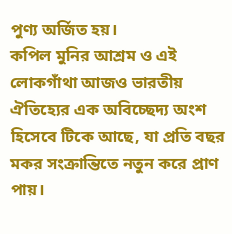পুণ্য অর্জিত হয়।
কপিল মুনির আশ্রম ও এই লোকগাঁথা আজও ভারতীয় ঐতিহ্যের এক অবিচ্ছেদ্য অংশ হিসেবে টিকে আছে, যা প্রতি বছর মকর সংক্রান্তিতে নতুন করে প্রাণ পায়।